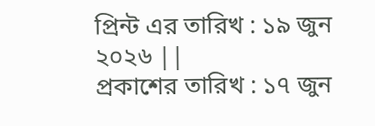প্রিন্ট এর তারিখ : ১৯ জুন ২০২৬ ||
প্রকাশের তারিখ : ১৭ জুন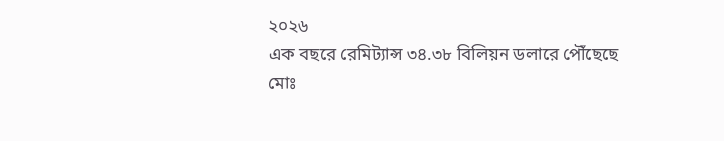২০২৬
এক বছরে রেমিট্যান্স ৩৪.৩৮ বিলিয়ন ডলারে পৌঁছেছে
মোঃ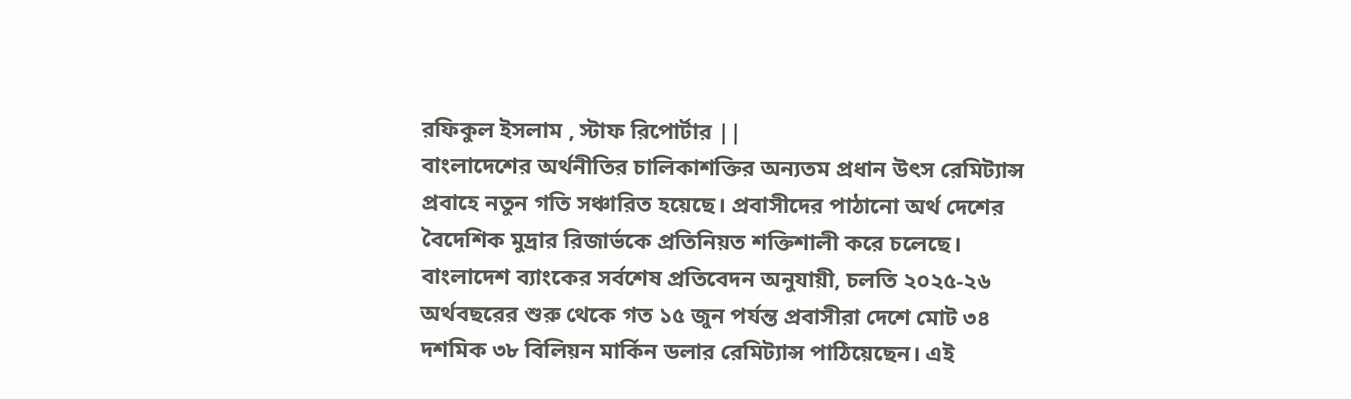রফিকুল ইসলাম , স্টাফ রিপোর্টার ||
বাংলাদেশের অর্থনীতির চালিকাশক্তির অন্যতম প্রধান উৎস রেমিট্যান্স প্রবাহে নতুন গতি সঞ্চারিত হয়েছে। প্রবাসীদের পাঠানো অর্থ দেশের বৈদেশিক মুদ্রার রিজার্ভকে প্রতিনিয়ত শক্তিশালী করে চলেছে। বাংলাদেশ ব্যাংকের সর্বশেষ প্রতিবেদন অনুযায়ী, চলতি ২০২৫-২৬ অর্থবছরের শুরু থেকে গত ১৫ জুন পর্যন্ত প্রবাসীরা দেশে মোট ৩৪ দশমিক ৩৮ বিলিয়ন মার্কিন ডলার রেমিট্যান্স পাঠিয়েছেন। এই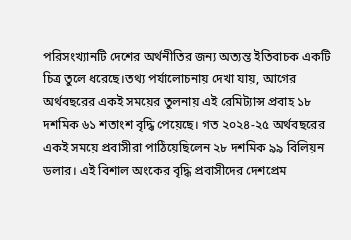পরিসংখ্যানটি দেশের অর্থনীতির জন্য অত্যন্ত ইতিবাচক একটি চিত্র তুলে ধরেছে।তথ্য পর্যালোচনায় দেখা যায়, আগের অর্থবছরের একই সময়ের তুলনায় এই রেমিট্যান্স প্রবাহ ১৮ দশমিক ৬১ শতাংশ বৃদ্ধি পেয়েছে। গত ২০২৪-২৫ অর্থবছরের একই সময়ে প্রবাসীরা পাঠিয়েছিলেন ২৮ দশমিক ৯৯ বিলিয়ন ডলার। এই বিশাল অংকের বৃদ্ধি প্রবাসীদের দেশপ্রেম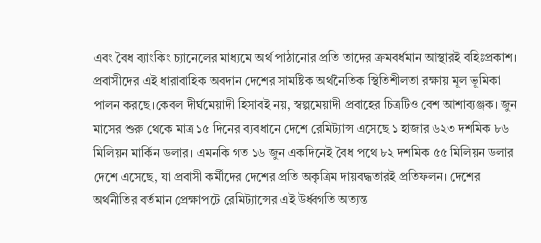এবং বৈধ ব্যাংকিং চ্যানেলের মাধ্যমে অর্থ পাঠানোর প্রতি তাদের ক্রমবর্ধমান আস্থারই বহিঃপ্রকাশ। প্রবাসীদের এই ধারাবাহিক অবদান দেশের সামষ্টিক অর্থনৈতিক স্থিতিশীলতা রক্ষায় মূল ভূমিকা পালন করছে।কেবল দীর্ঘমেয়াদী হিসাবই নয়, স্বল্পমেয়াদী প্রবাহের চিত্রটিও বেশ আশাব্যঞ্জক। জুন মাসের শুরু থেকে মাত্র ১৫ দিনের ব্যবধানে দেশে রেমিট্যান্স এসেছে ১ হাজার ৬২৩ দশমিক ৮৬ মিলিয়ন মার্কিন ডলার। এমনকি গত ১৬ জুন একদিনেই বৈধ পথে ৮২ দশমিক ৫৫ মিলিয়ন ডলার দেশে এসেছে, যা প্রবাসী কর্মীদের দেশের প্রতি অকৃত্রিম দায়বদ্ধতারই প্রতিফলন। দেশের অর্থনীতির বর্তমান প্রেক্ষাপটে রেমিট্যান্সের এই উর্ধ্বগতি অত্যন্ত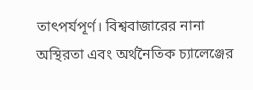তাৎপর্যপূর্ণ। বিশ্ববাজারের নানা অস্থিরতা এবং অর্থনৈতিক চ্যালেঞ্জের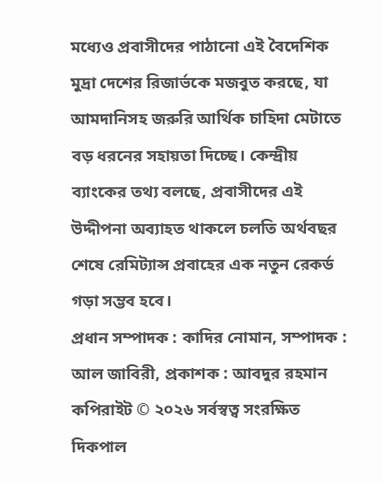মধ্যেও প্রবাসীদের পাঠানো এই বৈদেশিক মুদ্রা দেশের রিজার্ভকে মজবুত করছে, যা আমদানিসহ জরুরি আর্থিক চাহিদা মেটাতে বড় ধরনের সহায়তা দিচ্ছে। কেন্দ্রীয় ব্যাংকের তথ্য বলছে, প্রবাসীদের এই উদ্দীপনা অব্যাহত থাকলে চলতি অর্থবছর শেষে রেমিট্যান্স প্রবাহের এক নতুন রেকর্ড গড়া সম্ভব হবে।
প্রধান সম্পাদক : কাদির নোমান, সম্পাদক : আল জাবিরী, প্রকাশক : আবদুর রহমান
কপিরাইট © ২০২৬ সর্বস্বত্ব সংরক্ষিত দিকপাল